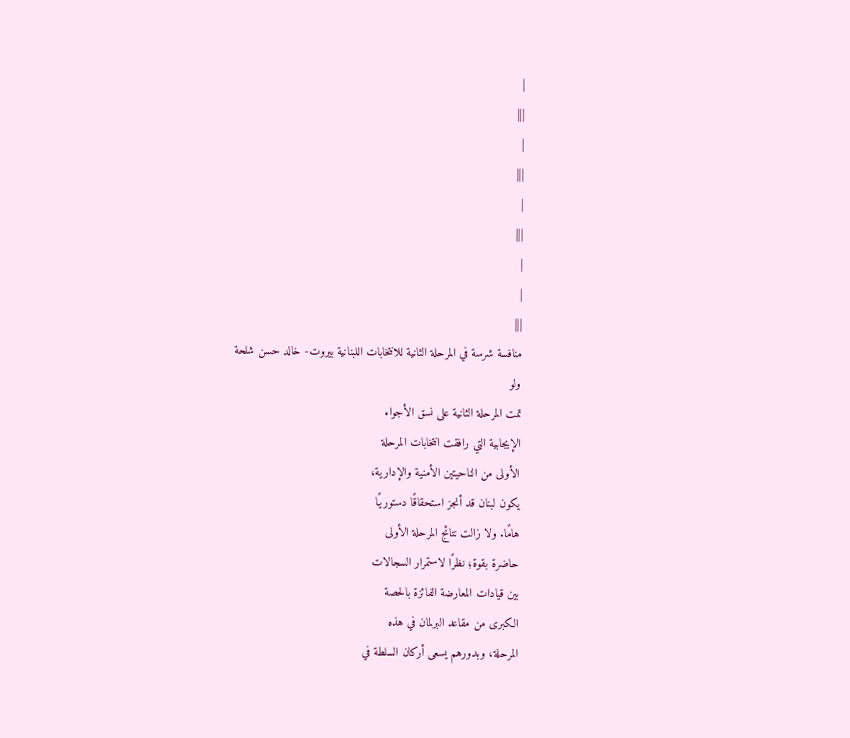|
|||
|
|||
|
|||
|
|
|||
منافسة شرسة في المرحلة الثانية للانتخابات اللبنانية بيروت- خالد حسن شلحة
ولو
تمت المرحلة الثانية على نسق الأجواء
الإيجابية التي رافقت انتخابات المرحلة
الأولى من الناحيتين الأمنية والإدارية،
يكون لبنان قد أنجز استحقاقًا دستوريًا
هامًا. ولا زالت نتائج المرحلة الأولى
حاضرة بقوة؛ نظرًا لاستمرار السجالات
بين قيادات المعارضة الفائزة بالحصة
الكبرى من مقاعد البرلمان في هذه
المرحلة، وبدورهم يسعى أركان السلطة في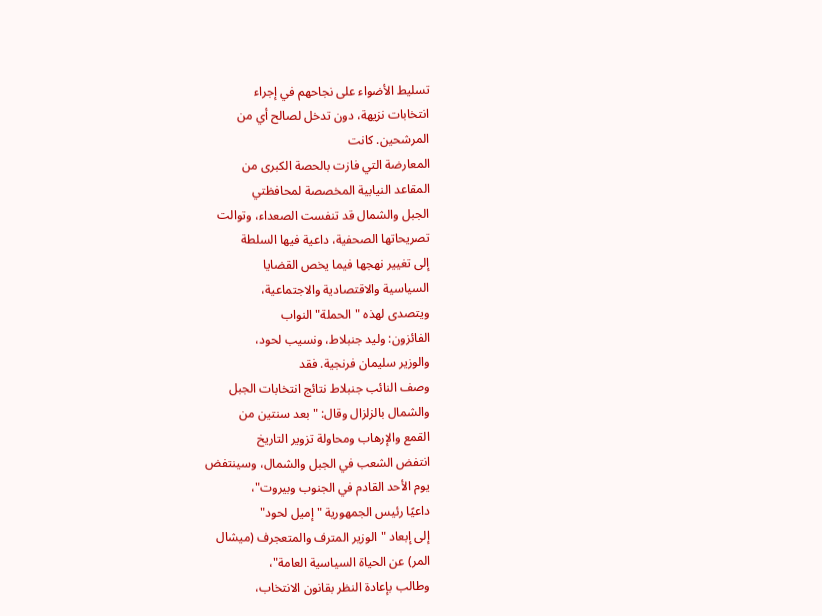تسليط الأضواء على نجاحهم في إجراء
انتخابات نزيهة، دون تدخل لصالح أي من
المرشحين. كانت
المعارضة التي فازت بالحصة الكبرى من
المقاعد النيابية المخصصة لمحافظتي
الجبل والشمال قد تنفست الصعداء، وتوالت
تصريحاتها الصحفية، داعية فيها السلطة
إلى تغيير نهجها فيما يخص القضايا
السياسية والاقتصادية والاجتماعية،
ويتصدى لهذه "الحملة" النواب
الفائزون: وليد جنبلاط، ونسيب لحود،
والوزير سليمان فرنجية. فقد
وصف النائب جنبلاط نتائج انتخابات الجبل
والشمال بالزلزال وقال: "بعد سنتين من
القمع والإرهاب ومحاولة تزوير التاريخ
انتفض الشعب في الجبل والشمال، وسينتفض
يوم الأحد القادم في الجنوب وبيروت"،
داعيًا رئيس الجمهورية "إميل لحود"
إلى إبعاد "الوزير المترف والمتعجرف (ميشال
المر) عن الحياة السياسية العامة"،
وطالب بإعادة النظر بقانون الانتخاب،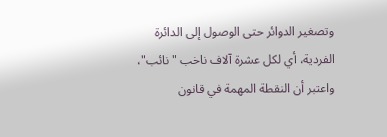وتصغير الدوائر حتى الوصول إلى الدائرة
الفردية، أي لكل عشرة آلاف ناخب "نائب"،
واعتبر أن النقطة المهمة في قانون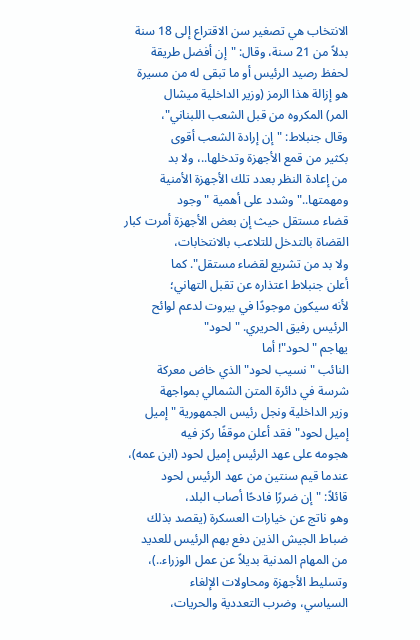الانتخاب هي تصغير سن الاقتراع إلى 18 سنة
بدلاً من 21 سنة، وقال: "إن أفضل طريقة
لحفظ رصيد الرئيس أو ما تبقى له من مسيرة
هو إزالة هذا الرمز (وزير الداخلية ميشال
المر) المكروه من قبل الشعب اللبناني"،
وقال جنبلاط: "إن إرادة الشعب أقوى
بكثير من قمع الأجهزة وتدخلها..، ولا بد
من إعادة النظر بعدد تلك الأجهزة الأمنية
ومهمتها.." وشدد على أهمية "وجود
قضاء مستقل حيث إن بعض الأجهزة أمرت كبار
القضاة بالتدخل للتلاعب بالانتخابات،
ولا بد من تشريع لقضاء مستقل". كما
أعلن جنبلاط اعتذاره عن تقبل التهاني؛
لأنه سيكون موجودًا في بيروت لدعم لوائح
الرئيس رفيق الحريري. "لحود"
يهاجم "لحود"! أما
النائب "نسيب لحود" الذي خاض معركة
شرسة في دائرة المتن الشمالي بمواجهة
وزير الداخلية ونجل رئيس الجمهورية "إميل
إميل لحود" فقد أعلن موقفًا ركز فيه
هجومه على عهد الرئيس إميل لحود (ابن عمه)،
عندما قيم سنتين من عهد الرئيس لحود
قائلاً: "إن ضررًا فادحًا أصاب البلد،
وهو ناتج عن خيارات العسكرة (يقصد بذلك
ضباط الجيش الذين دفع بهم الرئيس للعديد
من المهام المدنية بديلاً عن عمل الوزراء..)،
وتسليط الأجهزة ومحاولات الإلغاء
السياسي، وضرب التعددية والحريات،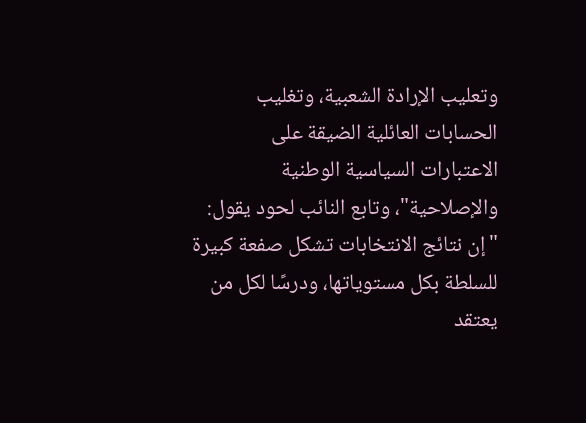وتعليب الإرادة الشعبية، وتغليب
الحسابات العائلية الضيقة على
الاعتبارات السياسية الوطنية
والإصلاحية"، وتابع النائب لحود يقول:
"إن نتائج الانتخابات تشكل صفعة كبيرة
للسلطة بكل مستوياتها، ودرسًا لكل من
يعتقد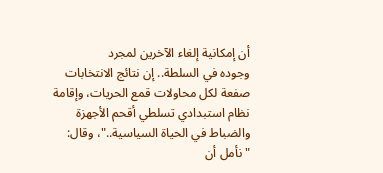أن إمكانية إلغاء الآخرين لمجرد
وجوده في السلطة.. إن نتائج الانتخابات
صفعة لكل محاولات قمع الحريات، وإقامة
نظام استبدادي تسلطي أقحم الأجهزة
والضباط في الحياة السياسية.."، وقال:
"نأمل أن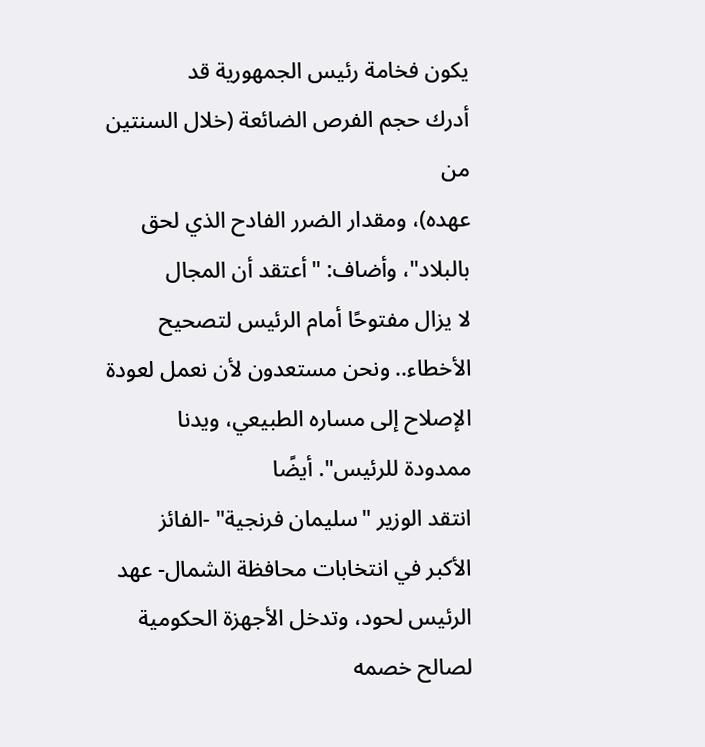يكون فخامة رئيس الجمهورية قد
أدرك حجم الفرص الضائعة (خلال السنتين من
عهده)، ومقدار الضرر الفادح الذي لحق
بالبلاد"، وأضاف: "أعتقد أن المجال
لا يزال مفتوحًا أمام الرئيس لتصحيح
الأخطاء.. ونحن مستعدون لأن نعمل لعودة
الإصلاح إلى مساره الطبيعي، ويدنا
ممدودة للرئيس". أيضًا
انتقد الوزير "سليمان فرنجية" -الفائز
الأكبر في انتخابات محافظة الشمال- عهد
الرئيس لحود، وتدخل الأجهزة الحكومية
لصالح خصمه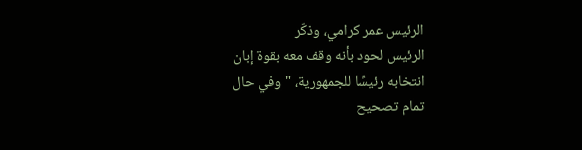الرئيس عمر كرامي، وذكّر
الرئيس لحود بأنه وقف معه بقوة إبان
انتخابه رئيسًا للجمهورية، "وفي حال
تمام تصحيح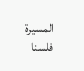المسيرة فلسنا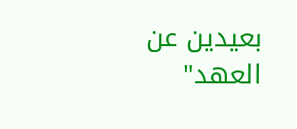بعيدين عن
العهد"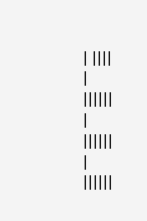| ||||
|
||||||
|
||||||
|
||||||